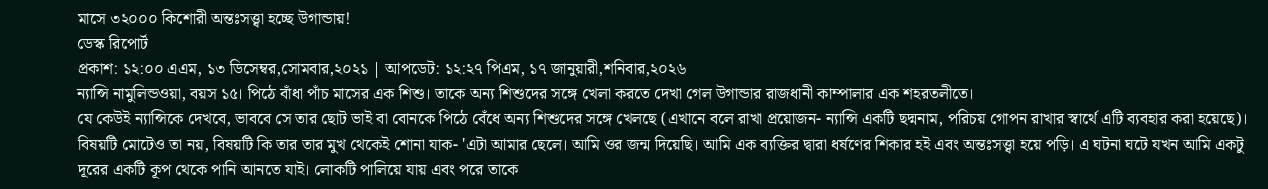মাসে ৩২০০০ কিশোরী অন্তঃসত্ত্বা হচ্ছে উগান্ডায়!
ডেস্ক রিপোর্ট
প্রকাশ: ১২:০০ এএম, ১৩ ডিসেম্বর,সোমবার,২০২১ | আপডেট: ১২:২৭ পিএম, ১৭ জানুয়ারী,শনিবার,২০২৬
ন্যান্সি নামুলিন্ডওয়া, বয়স ১৫। পিঠে বাঁধা পাঁচ মাসের এক শিশু। তাকে অন্য শিশুদের সঙ্গে খেলা করতে দেখা গেল উগান্ডার রাজধানী কাম্পালার এক শহরতলীতে।
যে কেউই ন্যান্সিকে দেখবে, ভাববে সে তার ছোট ভাই বা বোনকে পিঠে বেঁধে অন্য শিশুদের সঙ্গে খেলছে (এখানে বলে রাখা প্রয়োজন- ন্যান্সি একটি ছদ্মনাম, পরিচয় গোপন রাখার স্বার্থে এটি ব্যবহার করা হয়েছে)। বিষয়টি মোটেও তা নয়, বিষয়টি কি তার তার মুখ থেকেই শোনা যাক- 'এটা আমার ছেলে। আমি ওর জন্ম দিয়েছি। আমি এক ব্যক্তির দ্বারা ধর্ষণের শিকার হই এবং অন্তঃসত্ত্বা হয়ে পড়ি। এ ঘটনা ঘটে যখন আমি একটু দূরের একটি কূপ থেকে পানি আনতে যাই। লোকটি পালিয়ে যায় এবং পরে তাকে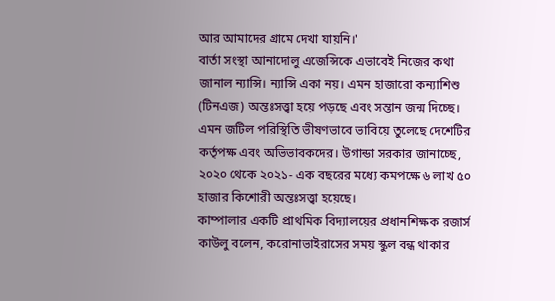আর আমাদের গ্রামে দেখা যায়নি।'
বার্তা সংস্থা আনাদোলু এজেন্সিকে এভাবেই নিজের কথা জানাল ন্যান্সি। ন্যান্সি একা নয়। এমন হাজারো কন্যাশিশু (টিনএজ) অন্তঃসত্ত্বা হয়ে পড়ছে এবং সন্তান জন্ম দিচ্ছে। এমন জটিল পরিস্থিতি ভীষণভাবে ভাবিয়ে তুলেছে দেশেটির কর্তৃপক্ষ এবং অভিভাবকদের। উগান্ডা সরকার জানাচ্ছে, ২০২০ থেকে ২০২১- এক বছরের মধ্যে কমপক্ষে ৬ লাখ ৫০ হাজার কিশোরী অন্তঃসত্ত্বা হয়েছে।
কাম্পালার একটি প্রাথমিক বিদ্যালয়ের প্রধানশিক্ষক রজার্স কাউলু বলেন, করোনাভাইরাসের সময় স্কুল বন্ধ থাকার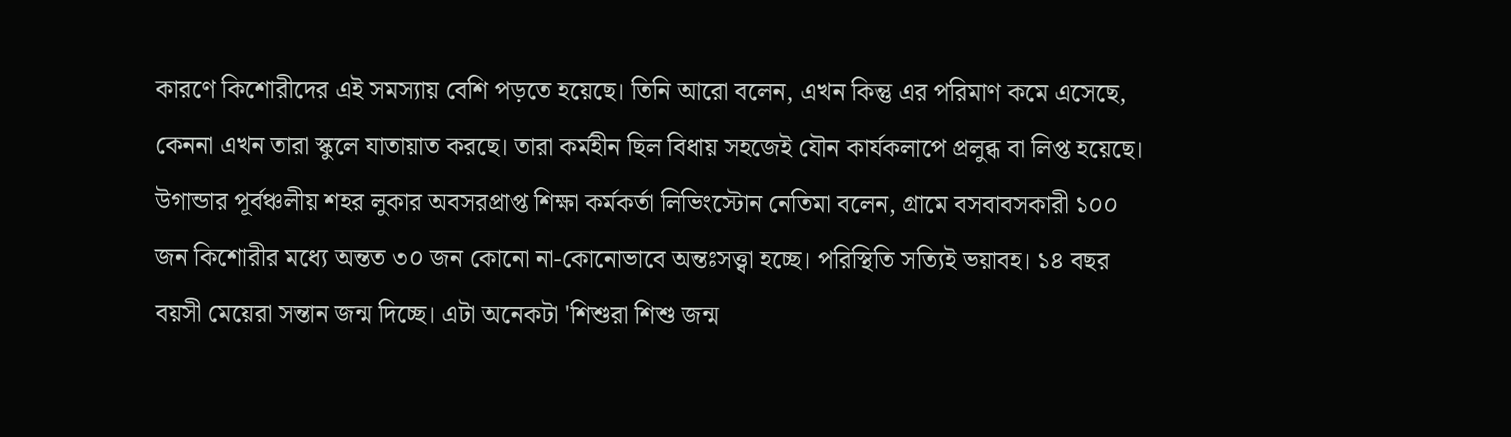কারণে কিশোরীদের এই সমস্যায় বেশি পড়তে হয়েছে। তিনি আরো বলেন, এখন কিন্তু এর পরিমাণ কমে এসেছে, কেননা এখন তারা স্কুলে যাতায়াত করছে। তারা কর্মহীন ছিল বিধায় সহজেই যৌন কার্যকলাপে প্রলুব্ধ বা লিপ্ত হয়েছে।
উগান্ডার পূর্বঞ্চলীয় শহর লুকার অবসরপ্রাপ্ত শিক্ষা কর্মকর্তা লিভিংস্টোন নেতিমা বলেন, গ্রামে বসবাবসকারী ১০০ জন কিশোরীর মধ্যে অন্তত ৩০ জন কোনো না-কোনোভাবে অন্তঃসত্ত্বা হচ্ছে। পরিস্থিতি সত্যিই ভয়াবহ। ১৪ বছর বয়সী মেয়েরা সন্তান জন্ম দিচ্ছে। এটা অনেকটা 'শিশুরা শিশু জন্ম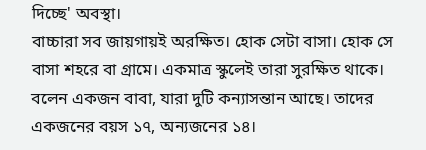দিচ্ছে' অবস্থা।
বাচ্চারা সব জায়গায়ই অরক্ষিত। হোক সেটা বাসা। হোক সে বাসা শহরে বা গ্রামে। একমাত্র স্কুলেই তারা সুরক্ষিত থাকে। বলেন একজন বাবা, যারা দুটি কন্যাসন্তান আছে। তাদের একজনের বয়স ১৭, অন্যজনের ১৪।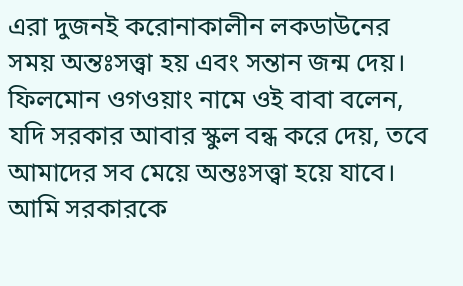এরা দুজনই করোনাকালীন লকডাউনের সময় অন্তঃসত্ত্বা হয় এবং সন্তান জন্ম দেয়। ফিলমোন ওগওয়াং নামে ওই বাবা বলেন, যদি সরকার আবার স্কুল বন্ধ করে দেয়, তবে আমাদের সব মেয়ে অন্তঃসত্ত্বা হয়ে যাবে। আমি সরকারকে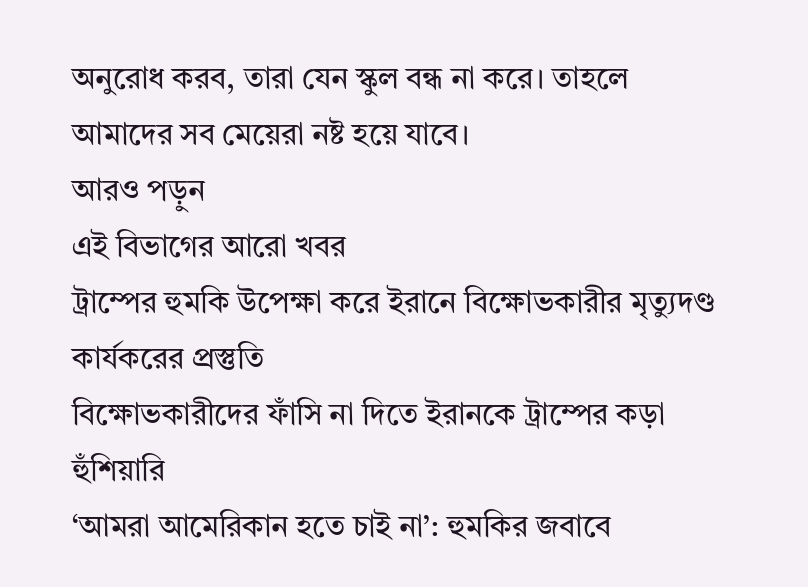অনুরোধ করব, তারা যেন স্কুল বন্ধ না করে। তাহলে আমাদের সব মেয়েরা নষ্ট হয়ে যাবে।
আরও পড়ুন
এই বিভাগের আরো খবর
ট্রাম্পের হুমকি উপেক্ষা করে ইরানে বিক্ষোভকারীর মৃত্যুদণ্ড কার্যকরের প্রস্তুতি
বিক্ষোভকারীদের ফাঁসি না দিতে ইরানকে ট্রাম্পের কড়া হুঁশিয়ারি
‘আমরা আমেরিকান হতে চাই না’: হুমকির জবাবে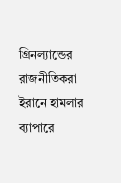গ্রিনল্যান্ডের রাজনীতিকরা
ইরানে হামলার ব্যাপারে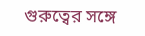গুরুত্বের সঙ্গে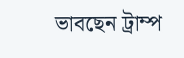ভাবছেন ট্রাম্প